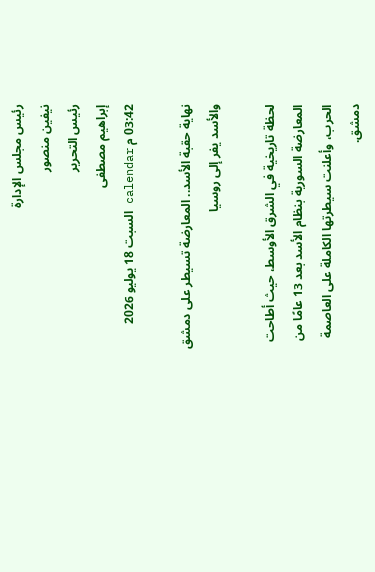رئيس مجلس الإدارة
نيفين منصور
رئيس التحرير
إبراهيم مصطفى
03:42 م calendar السبت 18 يوليو 2026

نهاية حقبة الأسد.. المعارضة تسيطر على دمشق والأسد يفر إلى روسيا

لحظة تاريخية في الشرق الأوسط، حيث أطاحت المعارضة السورية بنظام الأسد بعد 13 عامًا من الحرب، وأعلنت سيطرتها الكاملة على العاصمة دمشق.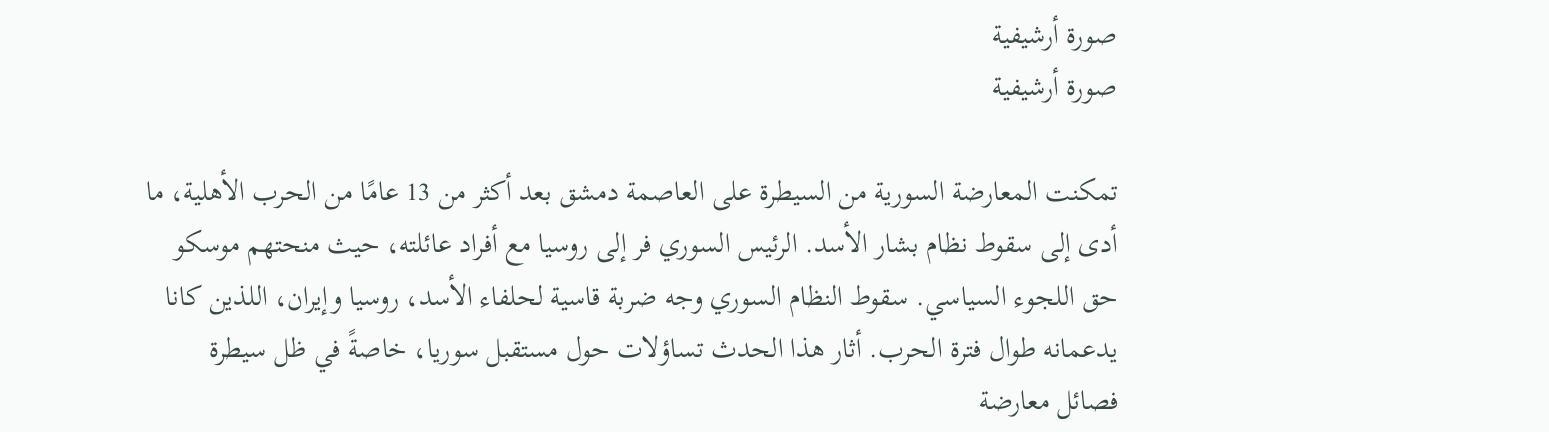صورة أرشيفية
صورة أرشيفية

تمكنت المعارضة السورية من السيطرة على العاصمة دمشق بعد أكثر من 13 عامًا من الحرب الأهلية، ما أدى إلى سقوط نظام بشار الأسد. الرئيس السوري فر إلى روسيا مع أفراد عائلته، حيث منحتهم موسكو حق اللجوء السياسي. سقوط النظام السوري وجه ضربة قاسية لحلفاء الأسد، روسيا وإيران، اللذين كانا يدعمانه طوال فترة الحرب. أثار هذا الحدث تساؤلات حول مستقبل سوريا، خاصةً في ظل سيطرة فصائل معارضة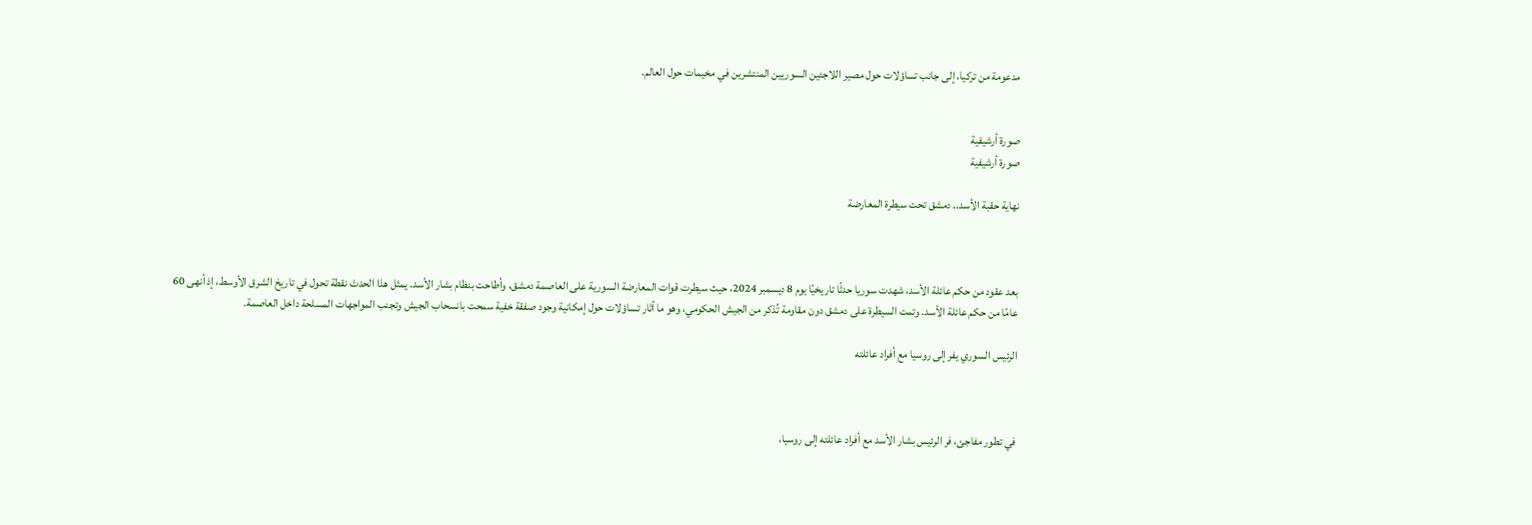مدعومة من تركيا، إلى جانب تساؤلات حول مصير اللاجئين السوريين المنتشرين في مخيمات حول العالم.


صورة أرشيفية
صورة أرشيفية

نهاية حقبة الأسد.. دمشق تحت سيطرة المعارضة



بعد عقود من حكم عائلة الأسد، شهدت سوريا حدثًا تاريخيًا يوم 8 ديسمبر 2024، حيث سيطرت قوات المعارضة السورية على العاصمة دمشق، وأطاحت بنظام بشار الأسد. يمثل هذا الحدث نقطة تحول في تاريخ الشرق الأوسط، إذ أنهى 60 عامًا من حكم عائلة الأسد. وتمت السيطرة على دمشق دون مقاومة تُذكر من الجيش الحكومي، وهو ما أثار تساؤلات حول إمكانية وجود صفقة خفية سمحت بانسحاب الجيش وتجنب المواجهات المسلحة داخل العاصمة.

الرئيس السوري يفر إلى روسيا مع أفراد عائلته



في تطور مفاجئ، فر الرئيس بشار الأسد مع أفراد عائلته إلى روسيا،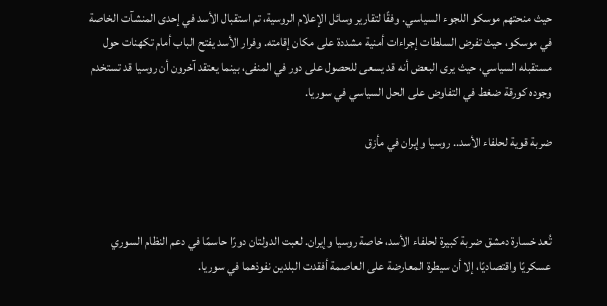حيث منحتهم موسكو اللجوء السياسي. وفقًا لتقارير وسائل الإعلام الروسية، تم استقبال الأسد في إحدى المنشآت الخاصة في موسكو، حيث تفرض السلطات إجراءات أمنية مشددة على مكان إقامته. وفرار الأسد يفتح الباب أمام تكهنات حول مستقبله السياسي، حيث يرى البعض أنه قد يسعى للحصول على دور في المنفى، بينما يعتقد آخرون أن روسيا قد تستخدم وجوده كورقة ضغط في التفاوض على الحل السياسي في سوريا.

ضربة قوية لحلفاء الأسد.. روسيا وإيران في مأزق



تُعد خسارة دمشق ضربة كبيرة لحلفاء الأسد، خاصة روسيا وإيران. لعبت الدولتان دورًا حاسمًا في دعم النظام السوري عسكريًا واقتصاديًا، إلا أن سيطرة المعارضة على العاصمة أفقدت البلدين نفوذهما في سوريا.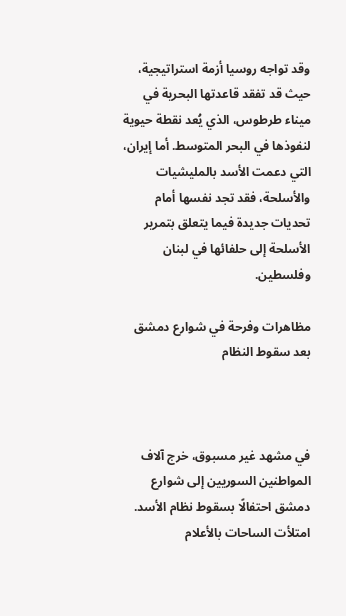وقد تواجه روسيا أزمة استراتيجية، حيث قد تفقد قاعدتها البحرية في ميناء طرطوس، الذي يُعد نقطة حيوية لنفوذها في البحر المتوسط. أما إيران، التي دعمت الأسد بالمليشيات والأسلحة، فقد تجد نفسها أمام تحديات جديدة فيما يتعلق بتمرير الأسلحة إلى حلفائها في لبنان وفلسطين.

مظاهرات وفرحة في شوارع دمشق بعد سقوط النظام



في مشهد غير مسبوق، خرج آلاف المواطنين السوريين إلى شوارع دمشق احتفالًا بسقوط نظام الأسد. امتلأت الساحات بالأعلام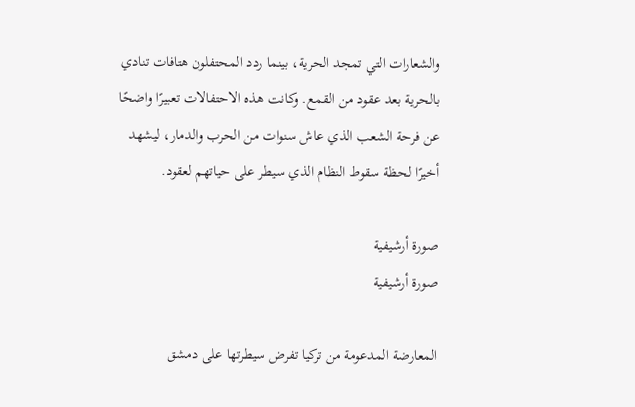والشعارات التي تمجد الحرية، بينما ردد المحتفلون هتافات تنادي بالحرية بعد عقود من القمع. وكانت هذه الاحتفالات تعبيرًا واضحًا عن فرحة الشعب الذي عاش سنوات من الحرب والدمار، ليشهد أخيرًا لحظة سقوط النظام الذي سيطر على حياتهم لعقود.

صورة أرشيفية
صورة أرشيفية

المعارضة المدعومة من تركيا تفرض سيطرتها على دمشق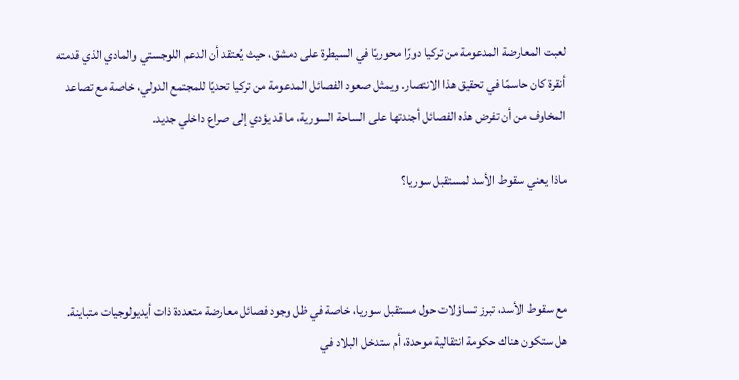لعبت المعارضة المدعومة من تركيا دورًا محوريًا في السيطرة على دمشق، حيث يُعتقد أن الدعم اللوجستي والمادي الذي قدمته أنقرة كان حاسمًا في تحقيق هذا الانتصار. ويمثل صعود الفصائل المدعومة من تركيا تحديًا للمجتمع الدولي، خاصة مع تصاعد المخاوف من أن تفرض هذه الفصائل أجندتها على الساحة السورية، ما قد يؤدي إلى صراع داخلي جديد.

ماذا يعني سقوط الأسد لمستقبل سوريا؟



مع سقوط الأسد، تبرز تساؤلات حول مستقبل سوريا، خاصة في ظل وجود فصائل معارضة متعددة ذات أيديولوجيات متباينة. هل ستكون هناك حكومة انتقالية موحدة، أم ستدخل البلاد في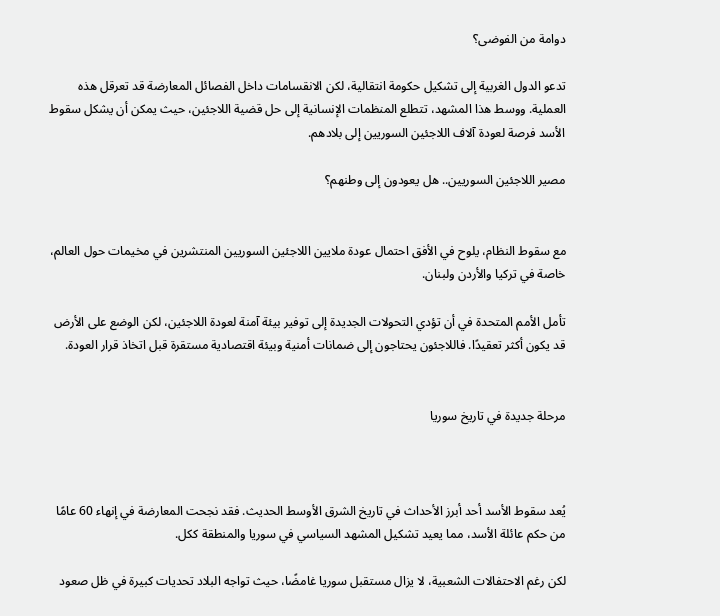دوامة من الفوضى؟

تدعو الدول الغربية إلى تشكيل حكومة انتقالية، لكن الانقسامات داخل الفصائل المعارضة قد تعرقل هذه العملية. ووسط هذا المشهد، تتطلع المنظمات الإنسانية إلى حل قضية اللاجئين، حيث يمكن أن يشكل سقوط الأسد فرصة لعودة آلاف اللاجئين السوريين إلى بلادهم.

مصير اللاجئين السوريين.. هل يعودون إلى وطنهم؟


مع سقوط النظام، يلوح في الأفق احتمال عودة ملايين اللاجئين السوريين المنتشرين في مخيمات حول العالم، خاصة في تركيا والأردن ولبنان.

تأمل الأمم المتحدة في أن تؤدي التحولات الجديدة إلى توفير بيئة آمنة لعودة اللاجئين، لكن الوضع على الأرض قد يكون أكثر تعقيدًا. فاللاجئون يحتاجون إلى ضمانات أمنية وبيئة اقتصادية مستقرة قبل اتخاذ قرار العودة.


مرحلة جديدة في تاريخ سوريا



يُعد سقوط الأسد أحد أبرز الأحداث في تاريخ الشرق الأوسط الحديث. فقد نجحت المعارضة في إنهاء 60 عامًا من حكم عائلة الأسد، مما يعيد تشكيل المشهد السياسي في سوريا والمنطقة ككل.

لكن رغم الاحتفالات الشعبية، لا يزال مستقبل سوريا غامضًا، حيث تواجه البلاد تحديات كبيرة في ظل صعود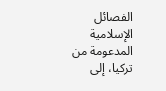الفصائل الإسلامية المدعومة من تركيا، إلى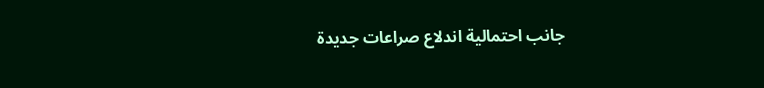جانب احتمالية اندلاع صراعات جديدة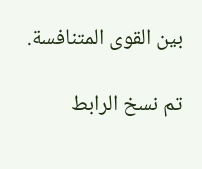بين القوى المتنافسة.

تم نسخ الرابط